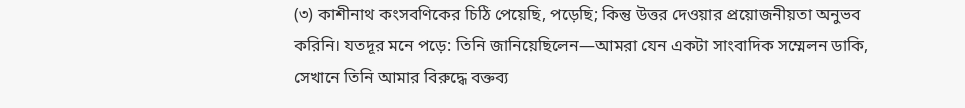(৩) কাশীনাথ কংসবণিকের চিঠি পেয়েছি, পড়েছি; কিন্তু উত্তর দেওয়ার প্রয়োজনীয়তা অনুভব করিনি। যতদূর মনে পড়ে: তিনি জানিয়েছিলেন—আমরা যেন একটা সাংবাদিক সম্মেলন ডাকি, সেখানে তিনি আমার বিরুদ্ধে বক্তব্য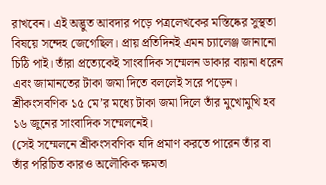রাখবেন। এই অদ্ভুত আবদার পড়ে পত্রলেখকের মস্তিষ্কের সুস্থতা বিষয়ে সন্দেহ জেগেছিল। প্রায় প্রতিদিনই এমন চ্যালেঞ্জ জানানো চিঠি পাই। তাঁরা প্রত্যেকেই সাংবাদিক সম্মেলন ডাকার বায়না ধরেন এবং জামানতের টাকা জমা দিতে বললেই সরে পড়েন। শ্রীকংসবণিক ১৫ মে’র মধ্যে টাকা জমা দিলে তাঁর মুখোমুখি হব ১৬ জুনের সাংবাদিক সম্মেলনেই।
(সেই সম্মেলনে শ্রীকংসবণিক যদি প্রমাণ করতে পারেন তাঁর বা তাঁর পরিচিত কারও অলৌকিক ক্ষমতা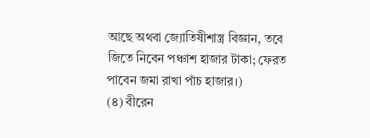আছে অথবা জ্যোতিষীশাস্ত্র বিজ্ঞান, তবে জিতে নিবেন পঞ্চাশ হাজার টাকা; ফেরত পাবেন জমা রাখা পাঁচ হাজার।)
(৪) বীরেন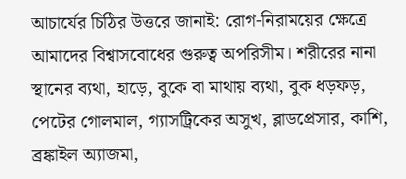আচার্যের চিঠির উত্তরে জানাই: রোগ-নিরাময়ের ক্ষেত্রে আমাদের বিশ্বাসবোধের গুরুত্ব অপরিসীম। শরীরের নানা স্থানের ব্যথা, হাড়ে, বুকে বা মাথায় ব্যথা, বুক ধড়ফড়, পেটের গোলমাল, গ্যাসট্রিকের অসুখ, ব্লাডপ্রেসার, কাশি, ব্রঙ্কাইল অ্যাজমা,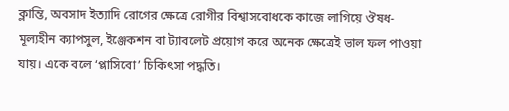ক্লান্তি, অবসাদ ইত্যাদি রোগের ক্ষেত্রে রোগীর বিশ্বাসবোধকে কাজে লাগিয়ে ঔষধ-মূল্যহীন ক্যাপসুল, ইঞ্জেকশন বা ট্যাবলেট প্রয়োগ করে অনেক ক্ষেত্রেই ভাল ফল পাওয়া যায়। একে বলে ‘প্লাসিবো’ চিকিৎসা পদ্ধতি।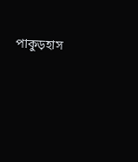পাকুড়হাস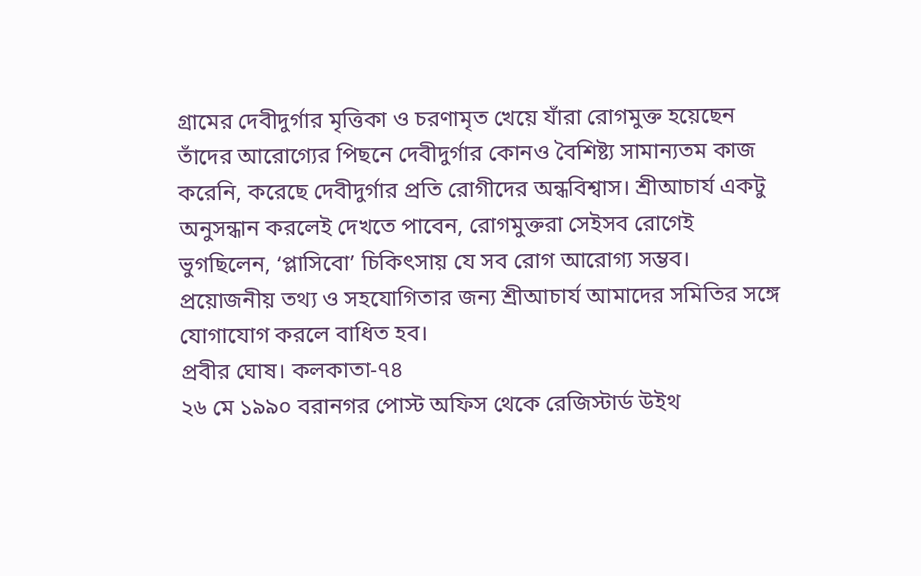গ্রামের দেবীদুর্গার মৃত্তিকা ও চরণামৃত খেয়ে যাঁরা রোগমুক্ত হয়েছেন তাঁদের আরোগ্যের পিছনে দেবীদুর্গার কোনও বৈশিষ্ট্য সামান্যতম কাজ করেনি, করেছে দেবীদুর্গার প্রতি রোগীদের অন্ধবিশ্বাস। শ্রীআচার্য একটু অনুসন্ধান করলেই দেখতে পাবেন, রোগমুক্তরা সেইসব রোগেই ভুগছিলেন, ‘প্লাসিবো’ চিকিৎসায় যে সব রোগ আরোগ্য সম্ভব। প্রয়োজনীয় তথ্য ও সহযোগিতার জন্য শ্রীআচার্য আমাদের সমিতির সঙ্গে যোগাযোগ করলে বাধিত হব।
প্রবীর ঘোষ। কলকাতা-৭৪
২৬ মে ১৯৯০ বরানগর পোস্ট অফিস থেকে রেজিস্টার্ড উইথ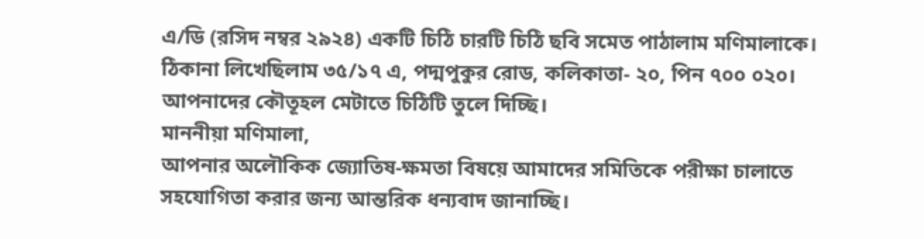এ/ডি (রসিদ নম্বর ২৯২৪) একটি চিঠি চারটি চিঠি ছবি সমেত পাঠালাম মণিমালাকে। ঠিকানা লিখেছিলাম ৩৫/১৭ এ, পদ্মপুকুর রোড, কলিকাতা- ২০, পিন ৭০০ ০২০। আপনাদের কৌতূহল মেটাতে চিঠিটি তুলে দিচ্ছি।
মাননীয়া মণিমালা,
আপনার অলৌকিক জ্যোতিষ-ক্ষমতা বিষয়ে আমাদের সমিতিকে পরীক্ষা চালাতে সহযোগিতা করার জন্য আন্তরিক ধন্যবাদ জানাচ্ছি।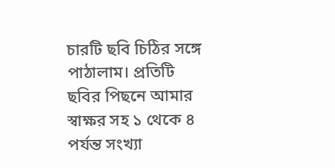চারটি ছবি চিঠির সঙ্গে পাঠালাম। প্রতিটি ছবির পিছনে আমার স্বাক্ষর সহ ১ থেকে ৪ পর্যন্ত সংখ্যা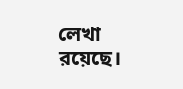লেখা রয়েছে।